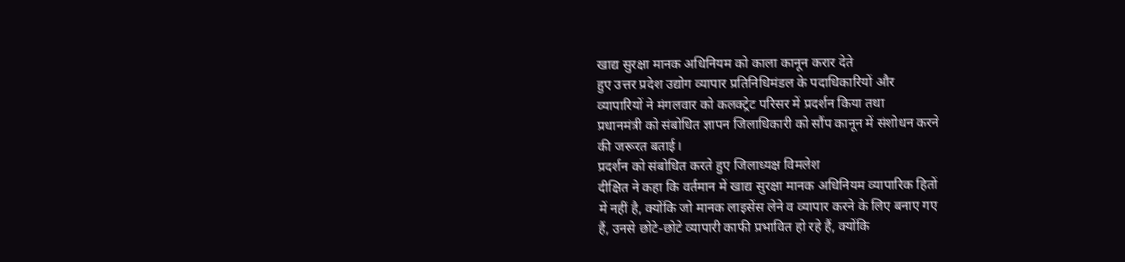खाद्य सुरक्षा मानक अधिनियम को काला कानून करार देते
हुए उत्तर प्रदेश उद्योग व्यापार प्रतिनिधिमंडल के पदाधिकारियों और
व्यापारियों ने मंगलवार को कलक्ट्रेट परिसर में प्रदर्शन किया तथा
प्रधानमंत्री को संबोधित ज्ञापन जिलाधिकारी को सौंप कानून में संशोधन करने
की जरूरत बताई।
प्रदर्शन को संबोधित करते हुए जिलाध्यक्ष विमलेश
दीक्षित ने कहा कि वर्तमान में खाद्य सुरक्षा मानक अधिनियम व्यापारिक हितों
में नहीं है, क्योंकि जो मानक लाइसेंस लेने व व्यापार करने के लिए बनाए गए
हैं, उनसे छोटे-छोटे व्यापारी काफी प्रभावित हो रहे हैं, क्योंकि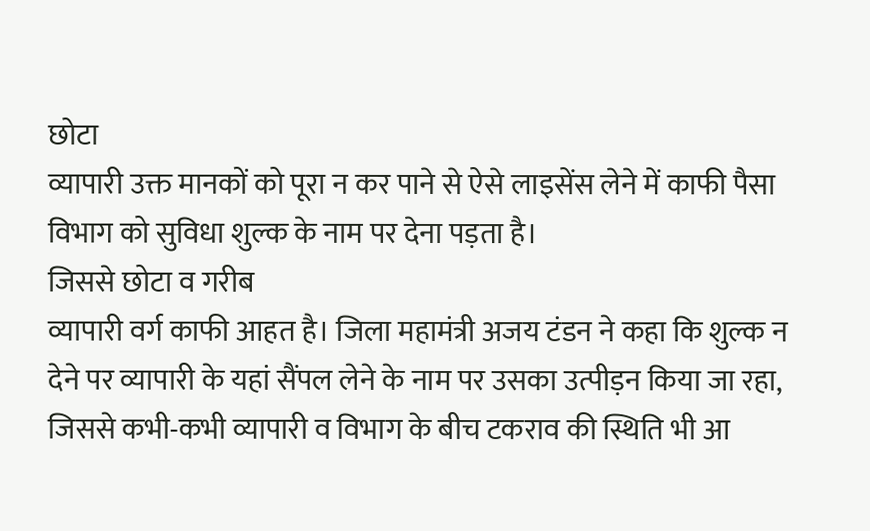छोटा
व्यापारी उक्त मानकों को पूरा न कर पाने से ऐसे लाइसेंस लेने में काफी पैसा
विभाग को सुविधा शुल्क के नाम पर देना पड़ता है।
जिससे छोटा व गरीब
व्यापारी वर्ग काफी आहत है। जिला महामंत्री अजय टंडन ने कहा कि शुल्क न
देने पर व्यापारी के यहां सैंपल लेने के नाम पर उसका उत्पीड़न किया जा रहा,
जिससे कभी-कभी व्यापारी व विभाग के बीच टकराव की स्थिति भी आ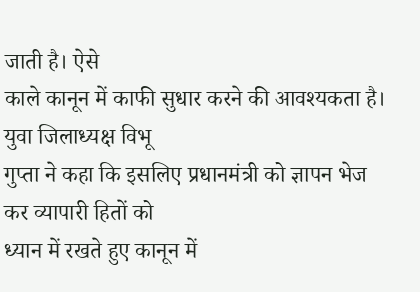जाती है। ऐसे
काले कानून में काफी सुधार करने की आवश्यकता है।
युवा जिलाध्यक्ष विभू
गुप्ता ने कहा कि इसलिए प्रधानमंत्री को ज्ञापन भेज कर व्यापारी हितों को
ध्यान में रखते हुए कानून में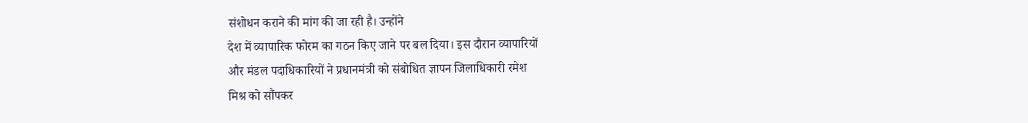संशोधन कराने की मांग की जा रही है। उन्होंने
देश में व्यापारिक फोरम का गठन किए जाने पर बल दिया। इस दौरान व्यापारियों
और मंडल पदाधिकारियों ने प्रधानमंत्री को संबोधित ज्ञापन जिलाधिकारी रमेश
मिश्र को सौंपकर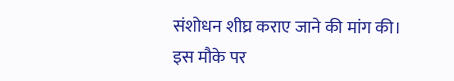संशोधन शीघ्र कराए जाने की मांग की।
इस मौके पर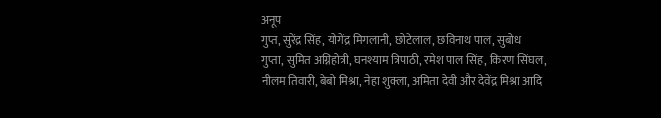अनूप
गुप्त, सुरेंद्र सिंह, योगेंद्र मिगलानी, छोटेलाल, छविनाथ पाल, सुबोध
गुप्ता, सुमित अग्निहोत्री, घनश्याम त्रिपाठी, रमेश पाल सिंह, किरण सिंघल,
नीलम तिवारी, बेबो मिश्रा, नेहा शुक्ला, अमिता देवी और देवेंद्र मिश्रा आदि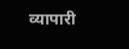व्यापारी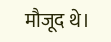मौजूद थे।